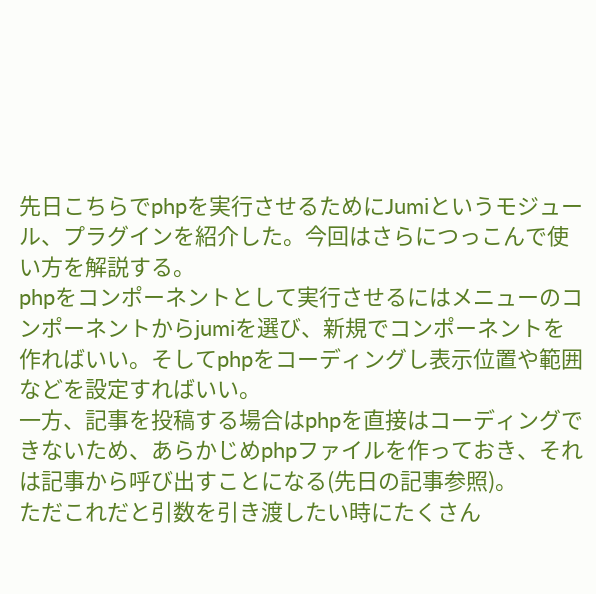先日こちらでphpを実行させるためにJumiというモジュール、プラグインを紹介した。今回はさらにつっこんで使い方を解説する。
phpをコンポーネントとして実行させるにはメニューのコンポーネントからjumiを選び、新規でコンポーネントを作ればいい。そしてphpをコーディングし表示位置や範囲などを設定すればいい。
一方、記事を投稿する場合はphpを直接はコーディングできないため、あらかじめphpファイルを作っておき、それは記事から呼び出すことになる(先日の記事参照)。
ただこれだと引数を引き渡したい時にたくさん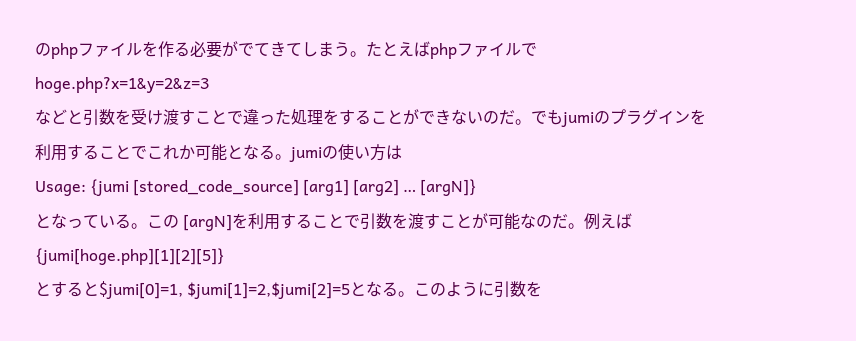のphpファイルを作る必要がでてきてしまう。たとえばphpファイルで
hoge.php?x=1&y=2&z=3
などと引数を受け渡すことで違った処理をすることができないのだ。でもjumiのプラグインを利用することでこれか可能となる。jumiの使い方は
Usage: {jumi [stored_code_source] [arg1] [arg2] … [argN]}
となっている。この [argN]を利用することで引数を渡すことが可能なのだ。例えば
{jumi[hoge.php][1][2][5]}
とすると$jumi[0]=1, $jumi[1]=2,$jumi[2]=5となる。このように引数を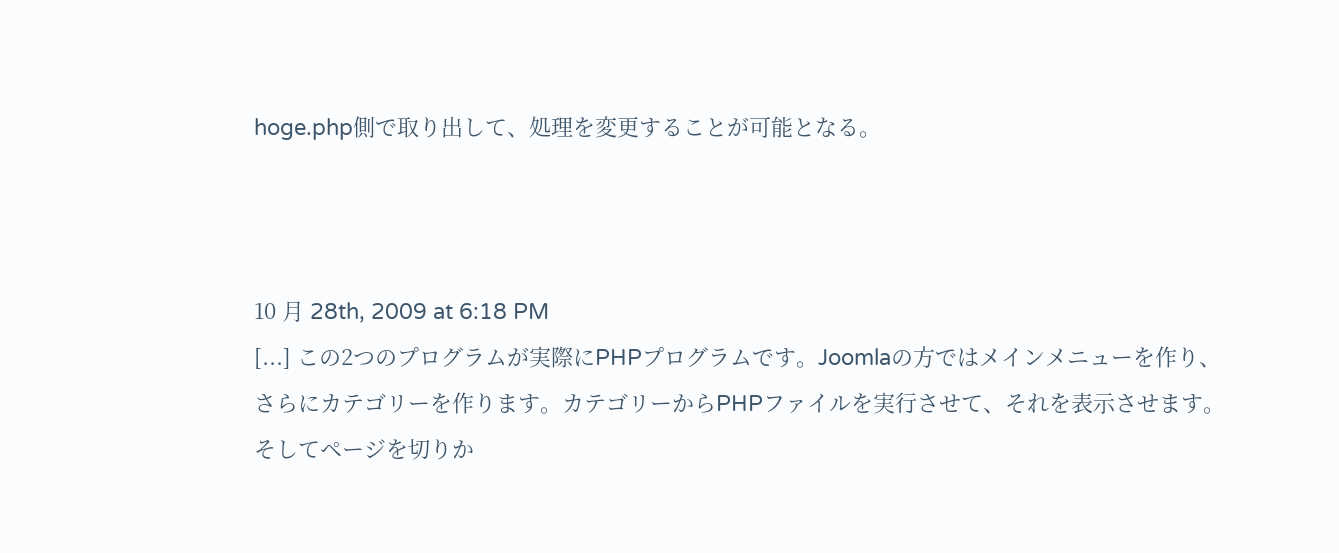hoge.php側で取り出して、処理を変更することが可能となる。



10 月 28th, 2009 at 6:18 PM
[...] この2つのプログラムが実際にPHPプログラムです。Joomlaの方ではメインメニューを作り、さらにカテゴリーを作ります。カテゴリーからPHPファイルを実行させて、それを表示させます。そしてページを切りか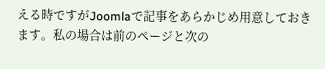える時ですがJoomlaで記事をあらかじめ用意しておきます。私の場合は前のページと次の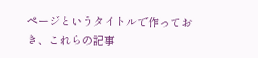ページというタイトルで作っておき、これらの記事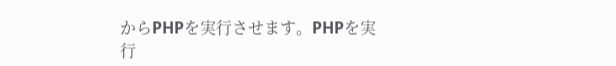からPHPを実行させます。PHPを実行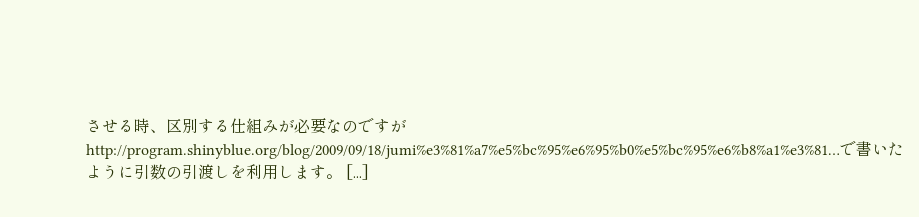させる時、区別する仕組みが必要なのですがhttp://program.shinyblue.org/blog/2009/09/18/jumi%e3%81%a7%e5%bc%95%e6%95%b0%e5%bc%95%e6%b8%a1%e3%81…で書いたように引数の引渡しを利用します。 [...]